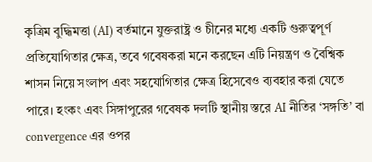কৃত্রিম বুদ্ধিমত্তা (AI) বর্তমানে যুক্তরাষ্ট্র ও চীনের মধ্যে একটি গুরুত্বপূর্ণ প্রতিযোগিতার ক্ষেত্র, তবে গবেষকরা মনে করছেন এটি নিয়ন্ত্রণ ও বৈশ্বিক শাসন নিয়ে সংলাপ এবং সহযোগিতার ক্ষেত্র হিসেবেও ব্যবহার করা যেতে পারে। হংকং এবং সিঙ্গাপুরের গবেষক দলটি স্থানীয় স্তরে AI নীতির ‘সঙ্গতি’ বা convergence এর ওপর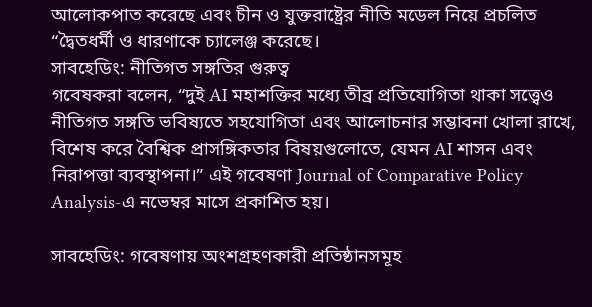আলোকপাত করেছে এবং চীন ও যুক্তরাষ্ট্রের নীতি মডেল নিয়ে প্রচলিত “দ্বৈতধর্মী ও ধারণাকে চ্যালেঞ্জ করেছে।
সাবহেডিং: নীতিগত সঙ্গতির গুরুত্ব
গবেষকরা বলেন, “দুই AI মহাশক্তির মধ্যে তীব্র প্রতিযোগিতা থাকা সত্ত্বেও নীতিগত সঙ্গতি ভবিষ্যতে সহযোগিতা এবং আলোচনার সম্ভাবনা খোলা রাখে, বিশেষ করে বৈশ্বিক প্রাসঙ্গিকতার বিষয়গুলোতে, যেমন AI শাসন এবং নিরাপত্তা ব্যবস্থাপনা।” এই গবেষণা Journal of Comparative Policy Analysis-এ নভেম্বর মাসে প্রকাশিত হয়।

সাবহেডিং: গবেষণায় অংশগ্রহণকারী প্রতিষ্ঠানসমূহ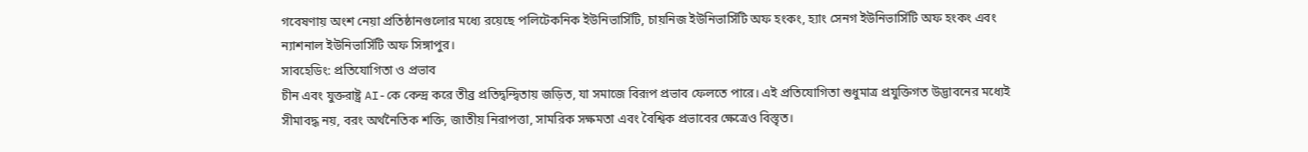গবেষণায় অংশ নেয়া প্রতিষ্ঠানগুলোর মধ্যে রয়েছে পলিটেকনিক ইউনিভার্সিটি, চায়নিজ ইউনিভার্সিটি অফ হংকং, হ্যাং সেনগ ইউনিভার্সিটি অফ হংকং এবং ন্যাশনাল ইউনিভার্সিটি অফ সিঙ্গাপুর।
সাবহেডিং: প্রতিযোগিতা ও প্রভাব
চীন এবং যুক্তরাষ্ট্র AI-কে কেন্দ্র করে তীব্র প্রতিদ্বন্দ্বিতায় জড়িত, যা সমাজে বিরূপ প্রভাব ফেলতে পারে। এই প্রতিযোগিতা শুধুমাত্র প্রযুক্তিগত উদ্ভাবনের মধ্যেই সীমাবদ্ধ নয়, বরং অর্থনৈতিক শক্তি, জাতীয় নিরাপত্তা, সামরিক সক্ষমতা এবং বৈশ্বিক প্রভাবের ক্ষেত্রেও বিস্তৃত।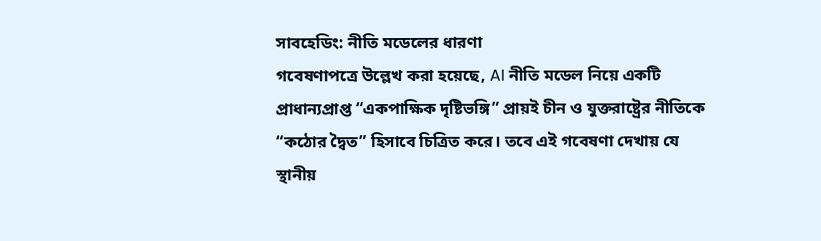সাবহেডিং: নীতি মডেলের ধারণা
গবেষণাপত্রে উল্লেখ করা হয়েছে, AI নীতি মডেল নিয়ে একটি প্রাধান্যপ্রাপ্ত “একপাক্ষিক দৃষ্টিভঙ্গি” প্রায়ই চীন ও যুক্তরাষ্ট্রের নীতিকে “কঠোর দ্বৈত” হিসাবে চিত্রিত করে। তবে এই গবেষণা দেখায় যে স্থানীয়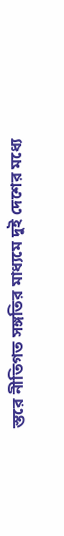স্তরে নীতিগত সঙ্গতির মাধ্যমে দুই দেশের মধ্যে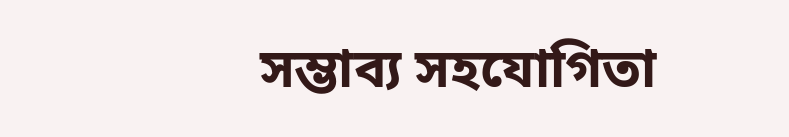সম্ভাব্য সহযোগিতা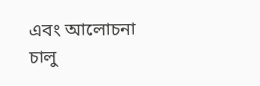এবং আলোচনা চালু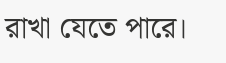রাখা যেতে পারে।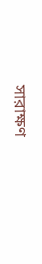সারাক্ষণ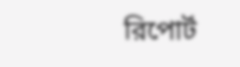রিপোর্ট